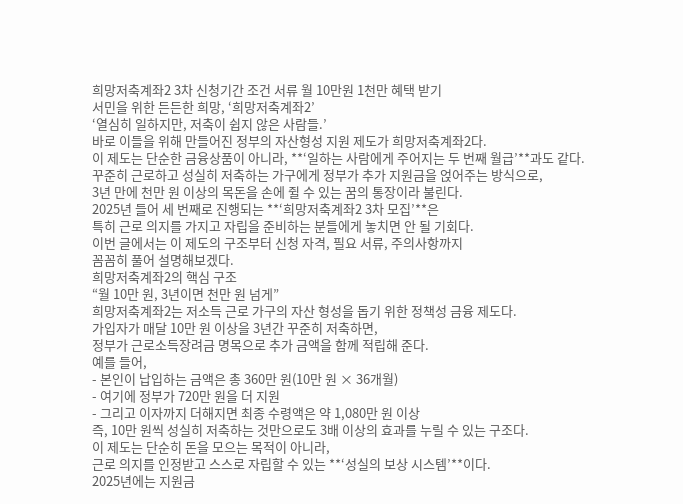희망저축계좌2 3차 신청기간 조건 서류 월 10만원 1천만 혜택 받기
서민을 위한 든든한 희망, ‘희망저축계좌2’
‘열심히 일하지만, 저축이 쉽지 않은 사람들.’
바로 이들을 위해 만들어진 정부의 자산형성 지원 제도가 희망저축계좌2다.
이 제도는 단순한 금융상품이 아니라, **‘일하는 사람에게 주어지는 두 번째 월급’**과도 같다.
꾸준히 근로하고 성실히 저축하는 가구에게 정부가 추가 지원금을 얹어주는 방식으로,
3년 만에 천만 원 이상의 목돈을 손에 쥘 수 있는 꿈의 통장이라 불린다.
2025년 들어 세 번째로 진행되는 **‘희망저축계좌2 3차 모집’**은
특히 근로 의지를 가지고 자립을 준비하는 분들에게 놓치면 안 될 기회다.
이번 글에서는 이 제도의 구조부터 신청 자격, 필요 서류, 주의사항까지
꼼꼼히 풀어 설명해보겠다.
희망저축계좌2의 핵심 구조
“월 10만 원, 3년이면 천만 원 넘게”
희망저축계좌2는 저소득 근로 가구의 자산 형성을 돕기 위한 정책성 금융 제도다.
가입자가 매달 10만 원 이상을 3년간 꾸준히 저축하면,
정부가 근로소득장려금 명목으로 추가 금액을 함께 적립해 준다.
예를 들어,
- 본인이 납입하는 금액은 총 360만 원(10만 원 × 36개월)
- 여기에 정부가 720만 원을 더 지원
- 그리고 이자까지 더해지면 최종 수령액은 약 1,080만 원 이상
즉, 10만 원씩 성실히 저축하는 것만으로도 3배 이상의 효과를 누릴 수 있는 구조다.
이 제도는 단순히 돈을 모으는 목적이 아니라,
근로 의지를 인정받고 스스로 자립할 수 있는 **‘성실의 보상 시스템’**이다.
2025년에는 지원금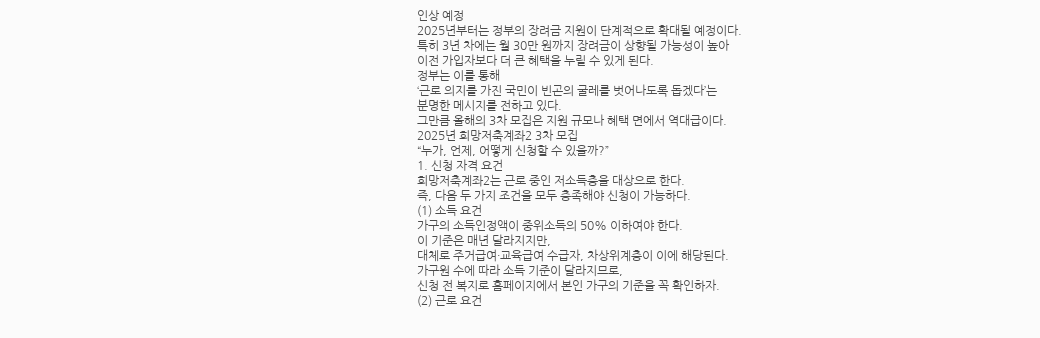인상 예정
2025년부터는 정부의 장려금 지원이 단계적으로 확대될 예정이다.
특히 3년 차에는 월 30만 원까지 장려금이 상향될 가능성이 높아
이전 가입자보다 더 큰 혜택을 누릴 수 있게 된다.
정부는 이를 통해
‘근로 의지를 가진 국민이 빈곤의 굴레를 벗어나도록 돕겠다’는
분명한 메시지를 전하고 있다.
그만큼 올해의 3차 모집은 지원 규모나 혜택 면에서 역대급이다.
2025년 희망저축계좌2 3차 모집
“누가, 언제, 어떻게 신청할 수 있을까?”
1. 신청 자격 요건
희망저축계좌2는 근로 중인 저소득층을 대상으로 한다.
즉, 다음 두 가지 조건을 모두 충족해야 신청이 가능하다.
(1) 소득 요건
가구의 소득인정액이 중위소득의 50% 이하여야 한다.
이 기준은 매년 달라지지만,
대체로 주거급여·교육급여 수급자, 차상위계층이 이에 해당된다.
가구원 수에 따라 소득 기준이 달라지므로,
신청 전 복지로 홈페이지에서 본인 가구의 기준을 꼭 확인하자.
(2) 근로 요건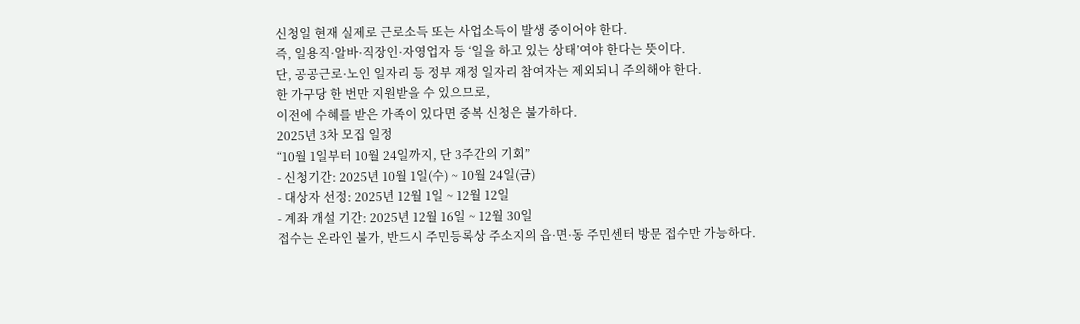신청일 현재 실제로 근로소득 또는 사업소득이 발생 중이어야 한다.
즉, 일용직·알바·직장인·자영업자 등 ‘일을 하고 있는 상태’여야 한다는 뜻이다.
단, 공공근로·노인 일자리 등 정부 재정 일자리 참여자는 제외되니 주의해야 한다.
한 가구당 한 번만 지원받을 수 있으므로,
이전에 수혜를 받은 가족이 있다면 중복 신청은 불가하다.
2025년 3차 모집 일정
“10월 1일부터 10월 24일까지, 단 3주간의 기회”
- 신청기간: 2025년 10월 1일(수) ~ 10월 24일(금)
- 대상자 선정: 2025년 12월 1일 ~ 12월 12일
- 계좌 개설 기간: 2025년 12월 16일 ~ 12월 30일
접수는 온라인 불가, 반드시 주민등록상 주소지의 읍·면·동 주민센터 방문 접수만 가능하다.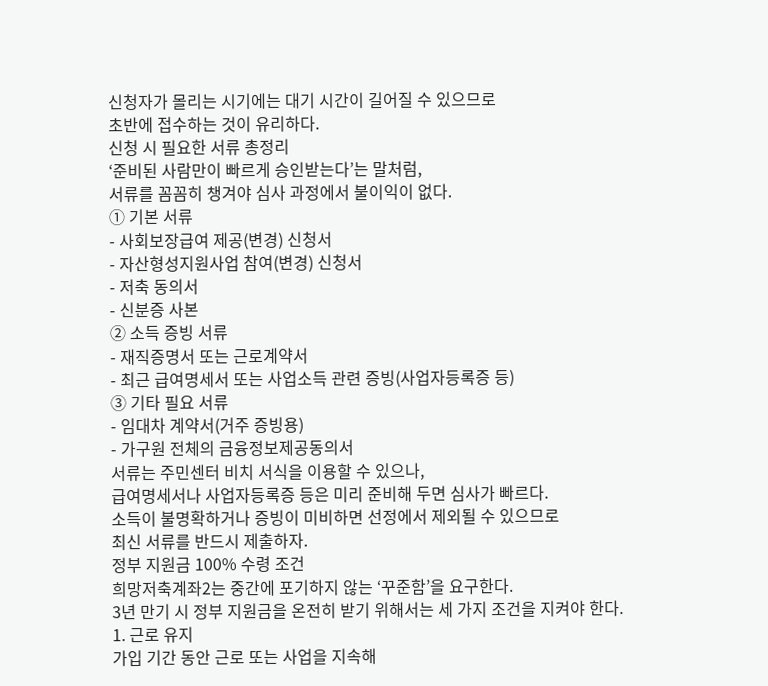신청자가 몰리는 시기에는 대기 시간이 길어질 수 있으므로
초반에 접수하는 것이 유리하다.
신청 시 필요한 서류 총정리
‘준비된 사람만이 빠르게 승인받는다’는 말처럼,
서류를 꼼꼼히 챙겨야 심사 과정에서 불이익이 없다.
① 기본 서류
- 사회보장급여 제공(변경) 신청서
- 자산형성지원사업 참여(변경) 신청서
- 저축 동의서
- 신분증 사본
② 소득 증빙 서류
- 재직증명서 또는 근로계약서
- 최근 급여명세서 또는 사업소득 관련 증빙(사업자등록증 등)
③ 기타 필요 서류
- 임대차 계약서(거주 증빙용)
- 가구원 전체의 금융정보제공동의서
서류는 주민센터 비치 서식을 이용할 수 있으나,
급여명세서나 사업자등록증 등은 미리 준비해 두면 심사가 빠르다.
소득이 불명확하거나 증빙이 미비하면 선정에서 제외될 수 있으므로
최신 서류를 반드시 제출하자.
정부 지원금 100% 수령 조건
희망저축계좌2는 중간에 포기하지 않는 ‘꾸준함’을 요구한다.
3년 만기 시 정부 지원금을 온전히 받기 위해서는 세 가지 조건을 지켜야 한다.
1. 근로 유지
가입 기간 동안 근로 또는 사업을 지속해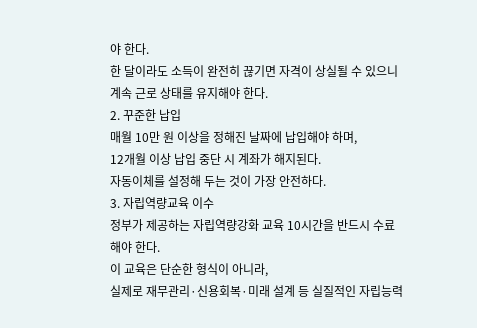야 한다.
한 달이라도 소득이 완전히 끊기면 자격이 상실될 수 있으니
계속 근로 상태를 유지해야 한다.
2. 꾸준한 납입
매월 10만 원 이상을 정해진 날짜에 납입해야 하며,
12개월 이상 납입 중단 시 계좌가 해지된다.
자동이체를 설정해 두는 것이 가장 안전하다.
3. 자립역량교육 이수
정부가 제공하는 자립역량강화 교육 10시간을 반드시 수료해야 한다.
이 교육은 단순한 형식이 아니라,
실제로 재무관리·신용회복·미래 설계 등 실질적인 자립능력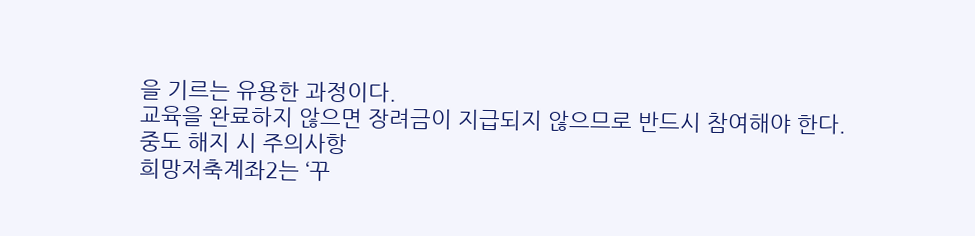을 기르는 유용한 과정이다.
교육을 완료하지 않으면 장려금이 지급되지 않으므로 반드시 참여해야 한다.
중도 해지 시 주의사항
희망저축계좌2는 ‘꾸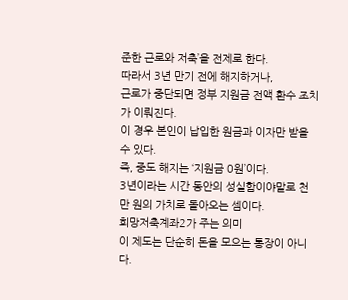준한 근로와 저축’을 전제로 한다.
따라서 3년 만기 전에 해지하거나,
근로가 중단되면 정부 지원금 전액 환수 조치가 이뤄진다.
이 경우 본인이 납입한 원금과 이자만 받을 수 있다.
즉, 중도 해지는 ‘지원금 0원’이다.
3년이라는 시간 동안의 성실함이야말로 천만 원의 가치로 돌아오는 셈이다.
희망저축계좌2가 주는 의미
이 제도는 단순히 돈을 모으는 통장이 아니다.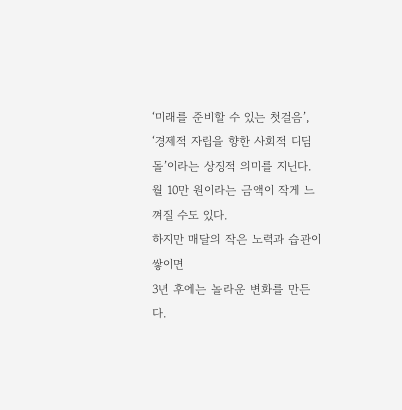‘미래를 준비할 수 있는 첫걸음’,
‘경제적 자립을 향한 사회적 디딤돌’이라는 상징적 의미를 지닌다.
월 10만 원이라는 금액이 작게 느껴질 수도 있다.
하지만 매달의 작은 노력과 습관이 쌓이면
3년 후에는 놀라운 변화를 만든다.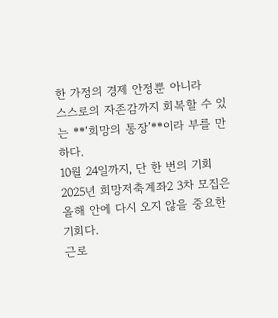한 가정의 경제 안정뿐 아니라
스스로의 자존감까지 회복할 수 있는 **‘희망의 통장’**이라 부를 만하다.
10월 24일까지, 단 한 번의 기회
2025년 희망저축계좌2 3차 모집은
올해 안에 다시 오지 않을 중요한 기회다.
근로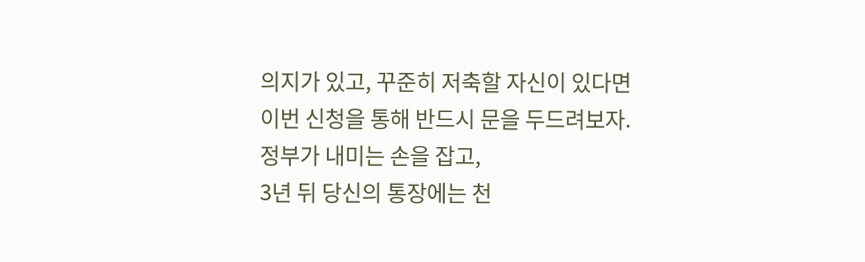의지가 있고, 꾸준히 저축할 자신이 있다면
이번 신청을 통해 반드시 문을 두드려보자.
정부가 내미는 손을 잡고,
3년 뒤 당신의 통장에는 천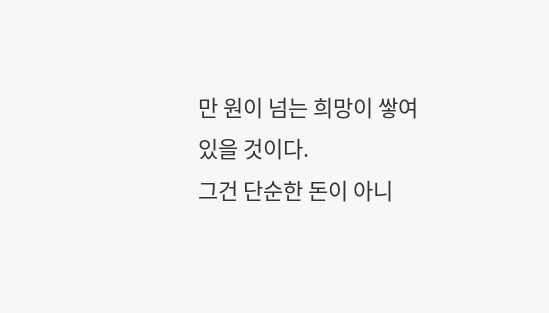만 원이 넘는 희망이 쌓여 있을 것이다.
그건 단순한 돈이 아니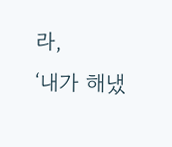라,
‘내가 해냈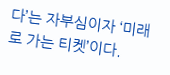다’는 자부심이자 ‘미래로 가는 티켓’이다.